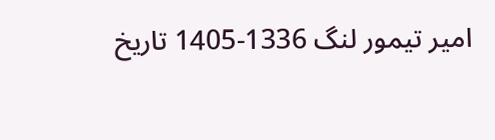امیر تیمور لنگ 1336-1405 تاریخ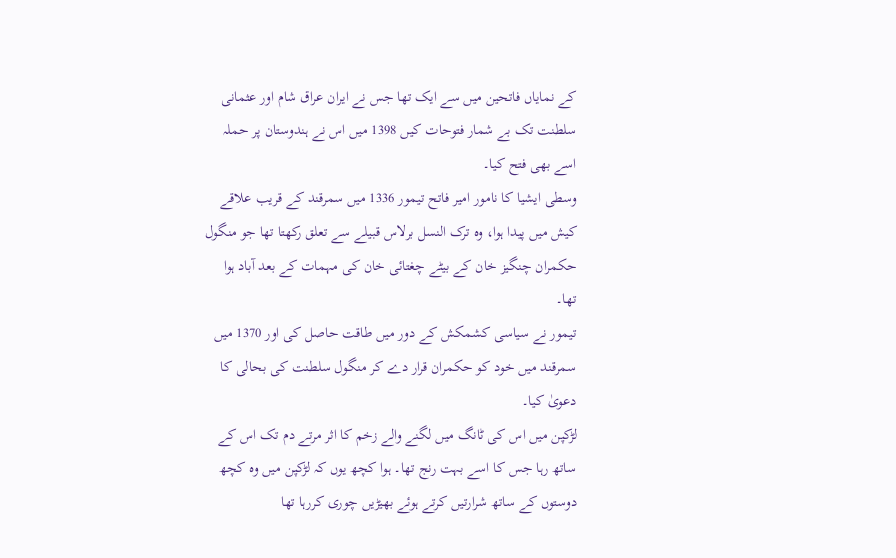کے نمایاں فاتحین میں سے ایک تھا جس نے ایران عراق شام اور عثمانی سلطنت تک بے شمار فتوحات کیں 1398 میں اس نے ہندوستان پر حملہ اسے بھی فتح کیا۔
وسطی ایشیا کا نامور امیر فاتح تیمور 1336 میں سمرقند کے قریب علاقے کیش میں پیدا ہوا، وہ ترک النسل برلاس قبیلے سے تعلق رکھتا تھا جو منگول حکمران چنگیز خان کے بیٹے چغتائی خان کی مہمات کے بعد آباد ہوا تھا۔
تیمور نے سیاسی کشمکش کے دور میں طاقت حاصل کی اور 1370 میں سمرقند میں خود کو حکمران قرار دے کر منگول سلطنت کی بحالی کا دعویٰ کیا۔
لڑکپن میں اس کی ٹانگ میں لگنے والے زخم کا اثر مرتے دم تک اس کے ساتھ رہا جس کا اسے بہت رنج تھا۔ ہوا کچھ یوں کہ لڑکپن میں وہ کچھ دوستوں کے ساتھ شرارتیں کرتے ہوئے بھیڑیں چوری کررہا تھا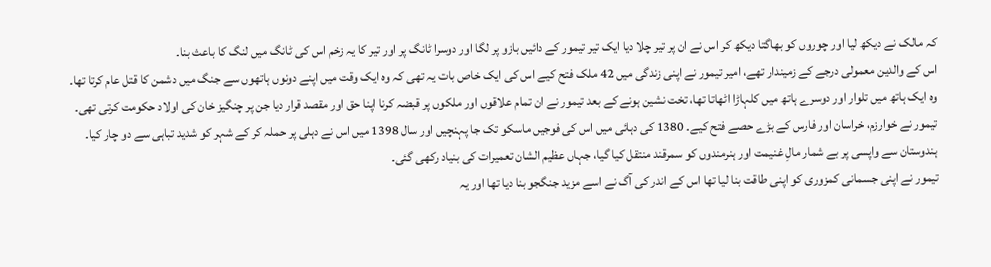کہ مالک نے دیکھ لیا اور چوروں کو بھاگتا دیکھ کر اس نے ان پر تیر چلا دیا ایک تیر تیمور کے دائیں بازو پر لگا اور دوسرا ٹانگ پر اور تیر کا یہ زخم اس کی ٹانگ میں لنگ کا باعث بنا۔
اس کے والدین معمولی درجے کے زمیندار تھے، امیر تیمور نے اپنی زندگی میں 42 ملک فتح کیے اس کی ایک خاص بات یہ تھی کہ وہ ایک وقت میں اپنے دونوں ہاتھوں سے جنگ میں دشمن کا قتل عام کرتا تھا۔
وہ ایک ہاتھ میں تلوار اور دوسرے ہاتھ میں کلہاڑا اٹھاتا تھا، تخت نشین ہونے کے بعد تیمور نے ان تمام علاقوں اور ملکوں پر قبضہ کرنا اپنا حق اور مقصد قرار دیا جن پر چنگیز خان کی اولاد حکومت کرتی تھی۔
تیمور نے خوارزم، خراسان اور فارس کے بڑے حصے فتح کیے۔ 1380 کی دہائی میں اس کی فوجیں ماسکو تک جا پہنچیں اور سال 1398 میں اس نے دہلی پر حملہ کر کے شہر کو شدید تباہی سے دو چار کیا۔
ہندوستان سے واپسی پر بے شمار مالِ غنیمت اور ہنرمندوں کو سمرقند منتقل کیا گیا، جہاں عظیم الشان تعمیرات کی بنیاد رکھی گئی۔
تیمور نے اپنی جسمانی کمزوری کو اپنی طاقت بنا لیا تھا اس کے اندر کی آگ نے اسے مزید جنگجو بنا دیا تھا اور یہ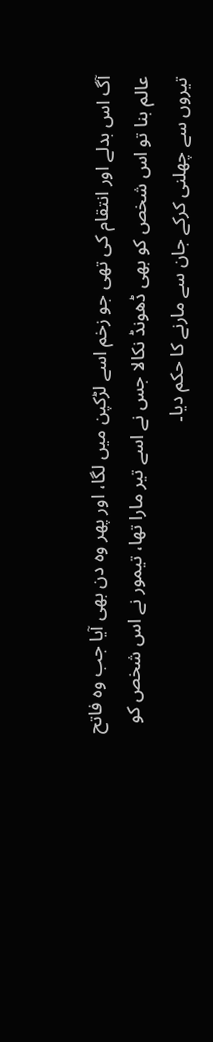آگ اس بدلے اور انتقام کی تھی جو زخم اسے لڑکپن میں لگا، اور پھر وہ دن بھی آیا جب وہ فاتح عالم بنا تو اس شخص کو بھی ڈھونڈ نکالا جس نے اسے تیر مارا تھا، تیمور نے اس شخص کو تیروں سے چھلنی کرکے جان سے مارنے کا حکم دیا۔